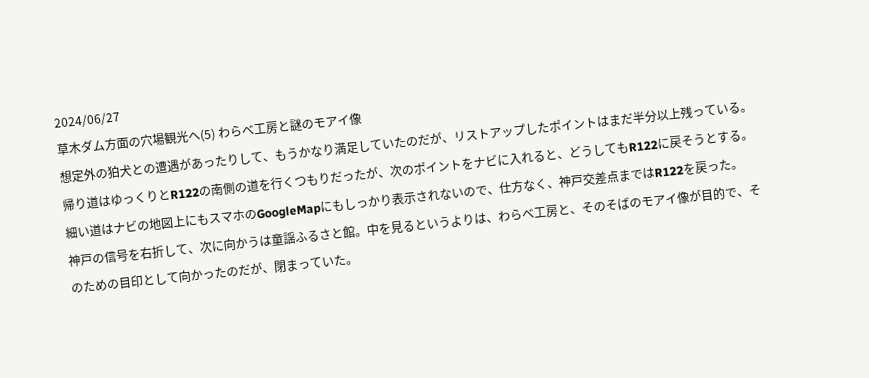2024/06/27
草木ダム方面の穴場観光へ(5) わらべ工房と謎のモアイ像
想定外の狛犬との遭遇があったりして、もうかなり満足していたのだが、リストアップしたポイントはまだ半分以上残っている。
帰り道はゆっくりとR122の南側の道を行くつもりだったが、次のポイントをナビに入れると、どうしてもR122に戻そうとする。細い道はナビの地図上にもスマホのGoogleMapにもしっかり表示されないので、仕方なく、神戸交差点まではR122を戻った。
神戸の信号を右折して、次に向かうは童謡ふるさと館。中を見るというよりは、わらべ工房と、そのそばのモアイ像が目的で、そのための目印として向かったのだが、閉まっていた。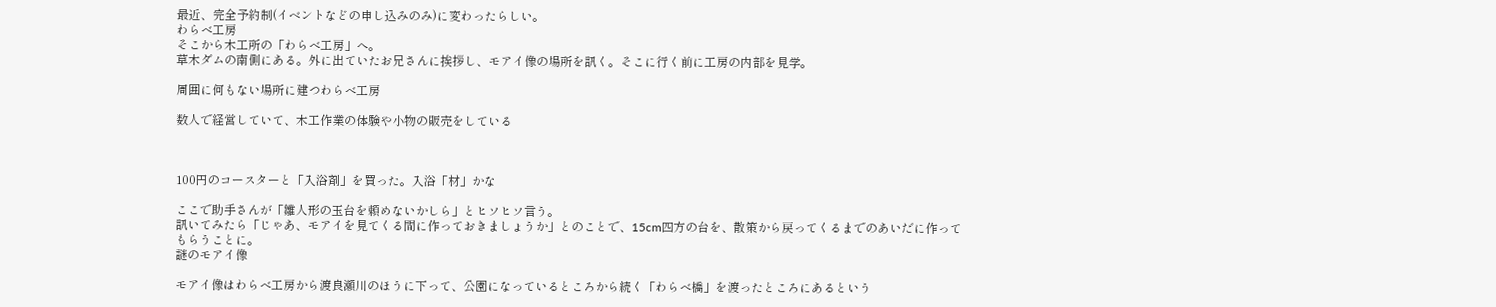最近、完全予約制(イベントなどの申し込みのみ)に変わったらしい。
わらべ工房
そこから木工所の「わらべ工房」へ。
草木ダムの南側にある。外に出ていたお兄さんに挨拶し、モアイ像の場所を訊く。そこに行く前に工房の内部を見学。

周囲に何もない場所に建つわらべ工房

数人で経営していて、木工作業の体験や小物の販売をしている



100円のコースターと「入浴剤」を買った。入浴「材」かな

ここで助手さんが「雛人形の玉台を頼めないかしら」とヒソヒソ言う。
訊いてみたら「じゃあ、モアイを見てくる間に作っておきましょうか」とのことで、15cm四方の台を、散策から戻ってくるまでのあいだに作ってもらうことに。
謎のモアイ像

モアイ像はわらべ工房から渡良瀬川のほうに下って、公園になっているところから続く「わらべ橋」を渡ったところにあるという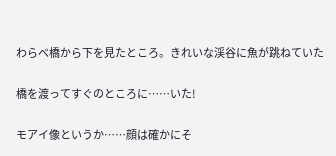わらべ橋から下を見たところ。きれいな渓谷に魚が跳ねていた

橋を渡ってすぐのところに……いた!

モアイ像というか……顔は確かにそ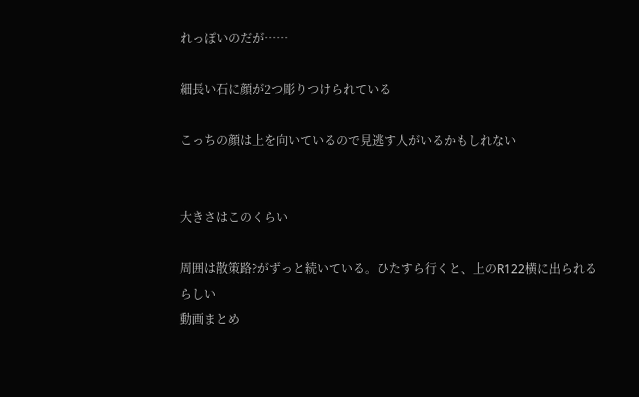れっぽいのだが……

細長い石に顔が2つ彫りつけられている

こっちの顔は上を向いているので見逃す人がいるかもしれない


大きさはこのくらい

周囲は散策路?がずっと続いている。ひたすら行くと、上のR122横に出られるらしい
動画まとめ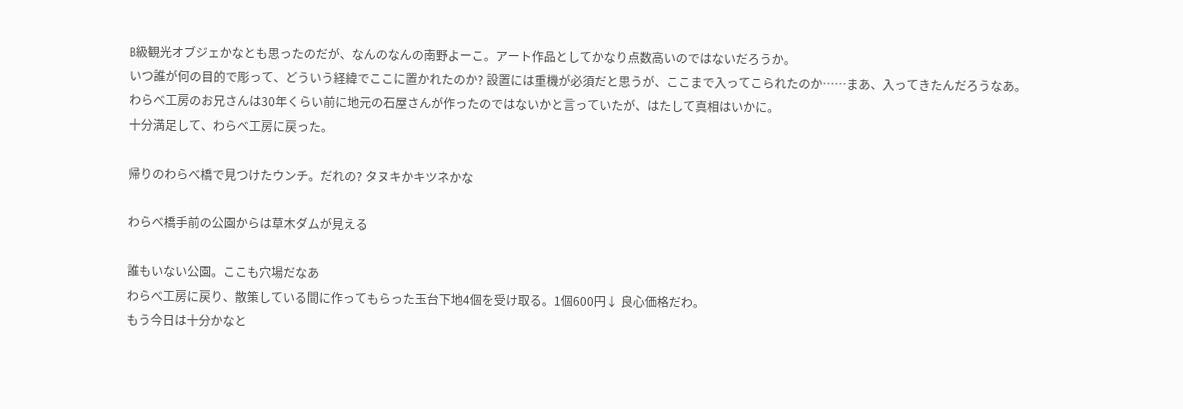B級観光オブジェかなとも思ったのだが、なんのなんの南野よーこ。アート作品としてかなり点数高いのではないだろうか。
いつ誰が何の目的で彫って、どういう経緯でここに置かれたのか? 設置には重機が必須だと思うが、ここまで入ってこられたのか……まあ、入ってきたんだろうなあ。
わらべ工房のお兄さんは30年くらい前に地元の石屋さんが作ったのではないかと言っていたが、はたして真相はいかに。
十分満足して、わらべ工房に戻った。

帰りのわらべ橋で見つけたウンチ。だれの? タヌキかキツネかな

わらべ橋手前の公園からは草木ダムが見える

誰もいない公園。ここも穴場だなあ
わらべ工房に戻り、散策している間に作ってもらった玉台下地4個を受け取る。1個600円↓ 良心価格だわ。
もう今日は十分かなと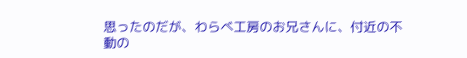思ったのだが、わらべ工房のお兄さんに、付近の不動の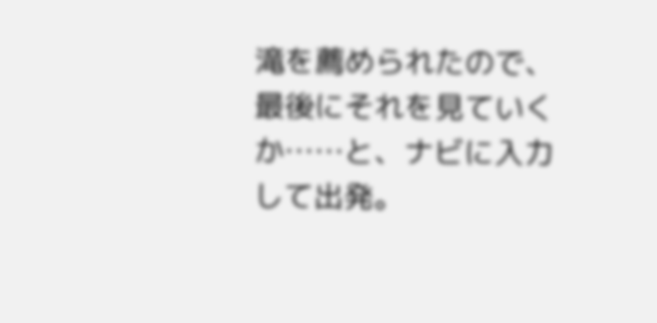滝を薦められたので、最後にそれを見ていくか……と、ナビに入力して出発。